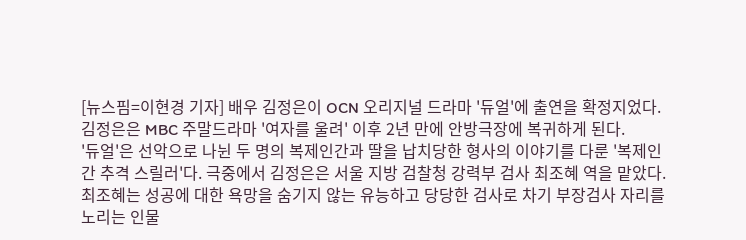[뉴스핌=이현경 기자] 배우 김정은이 OCN 오리지널 드라마 '듀얼'에 출연을 확정지었다. 김정은은 MBC 주말드라마 '여자를 울려' 이후 2년 만에 안방극장에 복귀하게 된다.
'듀얼'은 선악으로 나뉜 두 명의 복제인간과 딸을 납치당한 형사의 이야기를 다룬 '복제인간 추격 스릴러'다. 극중에서 김정은은 서울 지방 검찰청 강력부 검사 최조혜 역을 맡았다. 최조혜는 성공에 대한 욕망을 숨기지 않는 유능하고 당당한 검사로 차기 부장검사 자리를 노리는 인물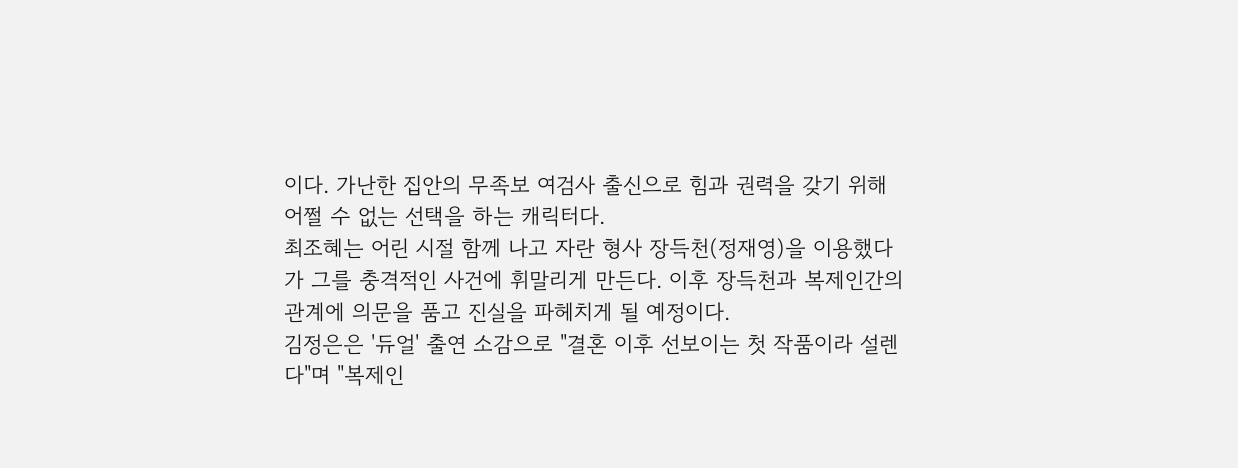이다. 가난한 집안의 무족보 여검사 출신으로 힘과 권력을 갖기 위해 어쩔 수 없는 선택을 하는 캐릭터다.
최조혜는 어린 시절 함께 나고 자란 형사 장득천(정재영)을 이용했다가 그를 충격적인 사건에 휘말리게 만든다. 이후 장득천과 복제인간의 관계에 의문을 품고 진실을 파헤치게 될 예정이다.
김정은은 '듀얼' 출연 소감으로 "결혼 이후 선보이는 첫 작품이라 설렌다"며 "복제인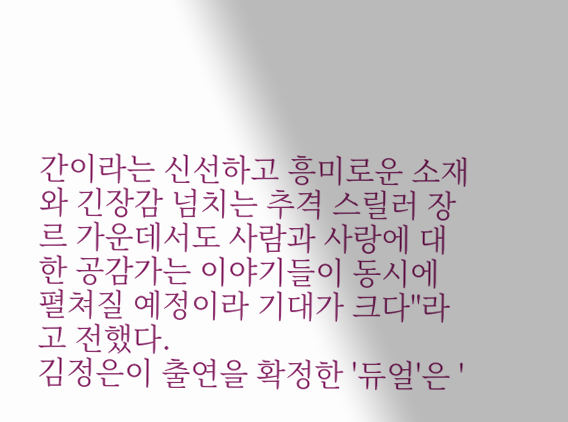간이라는 신선하고 흥미로운 소재와 긴장감 넘치는 추격 스릴러 장르 가운데서도 사람과 사랑에 대한 공감가는 이야기들이 동시에 펼쳐질 예정이라 기대가 크다"라고 전했다.
김정은이 출연을 확정한 '듀얼'은 '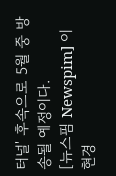터널' 후속으로 5월 중 방송될 예정이다.
[뉴스핌 Newspim] 이현경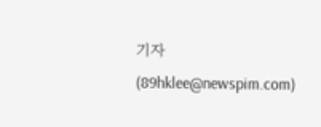기자(89hklee@newspim.com)